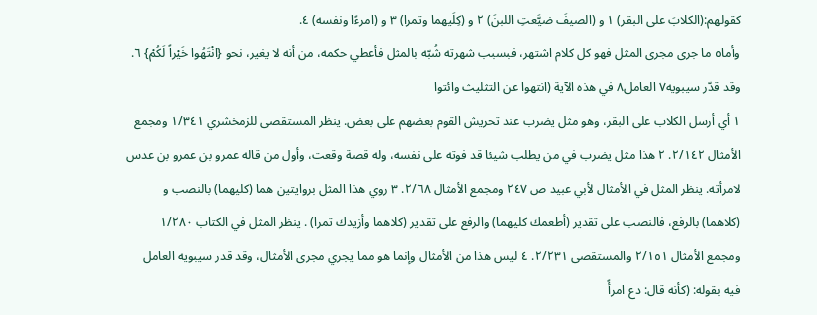كقولهم:(الكلابَ على البقر) ١ و (الصيفَ ضيَّعتِ اللبنَ) ٢ و (كِلَيهما وتمرا) ٣ و (امرءًا ونفسه) ٤.
وأما٥ ما جرى مجرى المثل فهو كل كلام اشتهر، فبسبب شهرته شُبّه بالمثل فأعطي حكمه، من أنه لا يغير، نحو {انْتَهُوا خَيْراً لَكُمْ} ٦.
وقد قدّر سيبويه٧ العامل٨ في هذه الآية (انتهوا عن التثليث وائتوا
١ أي أرسل الكلاب على البقر، وهو مثل يضرب عند تحريش القوم بعضهم على بعض. ينظر المستقصى للزمخشري ١/٣٤١ ومجمع الأمثال ٢/١٤٢. ٢ هذا مثل يضرب في من يطلب شيئا قد فوته على نفسه، وله قصة وقعت، وأول من قاله عمرو بن عمرو بن عدس لامرأته. ينظر المثل في الأمثال لأبي عبيد ص ٢٤٧ ومجمع الأمثال ٢/٦٨. ٣ روي هذا المثل بروايتين هما (كليهما) بالنصب و (كلاهما) بالرفع، فالنصب على تقدير (أطعمك كليهما) والرفع على تقدير (كلاهما وأزيدك تمرا) . ينظر المثل في الكتاب ١/٢٨٠ ومجمع الأمثال ٢/١٥١ والمستقصى ٢/٢٣١. ٤ ليس هذا من الأمثال وإنما هو مما يجري مجرى الأمثال، وقد قدر سيبويه العامل فيه بقوله: (كأنه قال: دع امرأً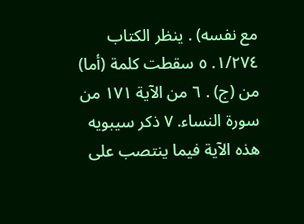مع نفسه) . ينظر الكتاب ١/٢٧٤. ٥ سقطت كلمة (أما) من (ج) . ٦ من الآية ١٧١ من سورة النساء. ٧ ذكر سيبويه هذه الآية فيما ينتصب على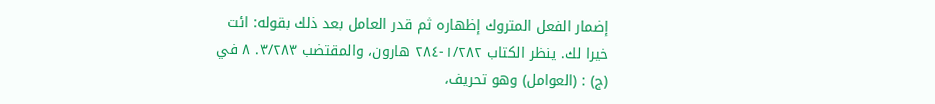إضمار الفعل المتروك إظهاره ثم قدر العامل بعد ذلك بقوله: ائت خيرا لك. ينظر الكتاب ١/٢٨٢-٢٨٤ هارون، والمقتضب ٣/٢٨٣. ٨ في (ج) : (العوامل) وهو تحريف،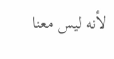لأنه ليس معنا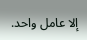إلا عامل واحد.